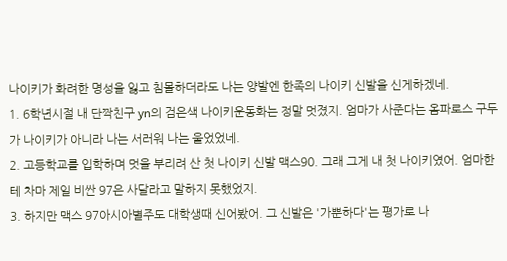나이키가 화려한 명성을 잃고 침몰하더라도 나는 양발엔 한족의 나이키 신발을 신게하겠네.
1. 6학년시절 내 단짝친구 yn의 검은색 나이키운동화는 정말 멋졌지. 엄마가 사준다는 옴파로스 구두가 나이키가 아니라 나는 서러워 나는 울었었네.
2. 고등학교를 입학하며 멋을 부리려 산 첫 나이키 신발 맥스90. 그래 그게 내 첫 나이키였어. 엄마한테 차마 제일 비싼 97은 사달라고 말하지 못했었지.
3. 하지만 맥스 97아시아별주도 대학생때 신어봤어. 그 신발은 '가뿐하다'는 평가로 나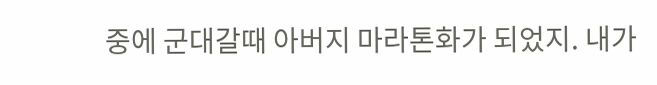중에 군대갈때 아버지 마라톤화가 되었지. 내가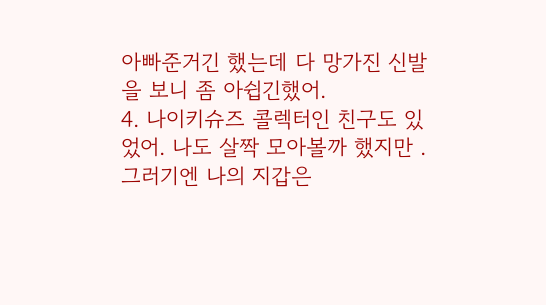아빠준거긴 했는데 다 망가진 신발을 보니 좀 아쉽긴했어.
4. 나이키슈즈 콜렉터인 친구도 있었어. 나도 살짝 모아볼까 했지만 . 그러기엔 나의 지갑은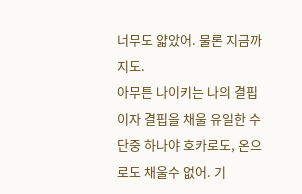너무도 얇았어. 물론 지금까지도.
아무튼 나이키는 나의 결핍이자 결핍을 채울 유일한 수단중 하나야 호카로도, 온으로도 채울수 없어. 기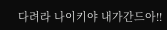다려라 나이키야 내가간드아!!